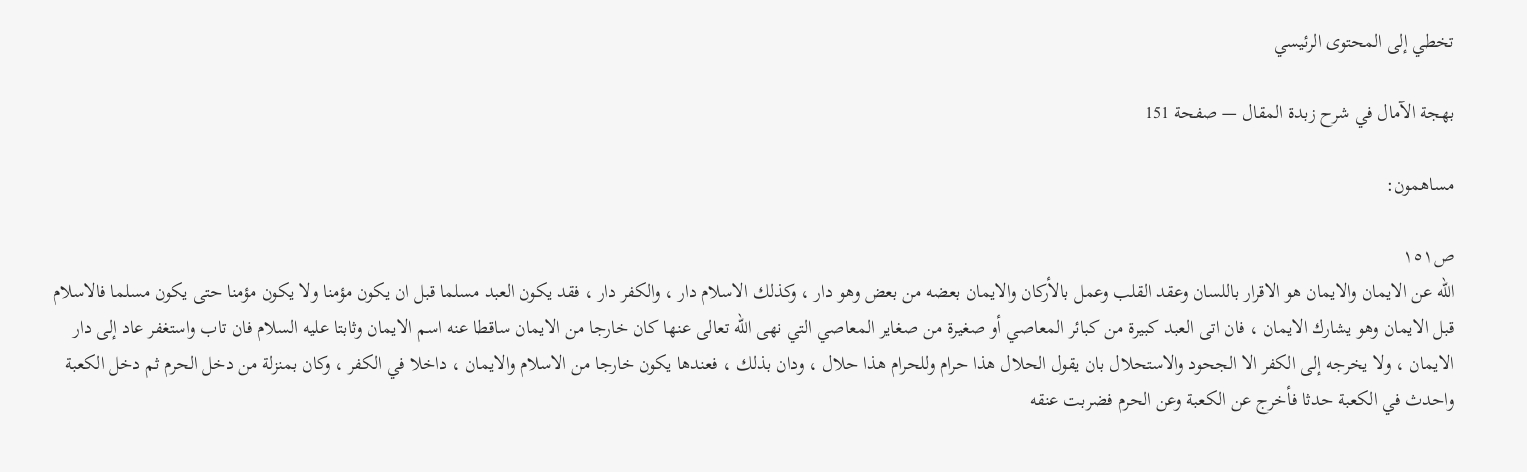تخطي إلى المحتوى الرئيسي

بهجة الآمال في شرح زبدة المقال — صفحة 151

مساهمون:

ص١٥١
اللّه عن الايمان والايمان هو الاقرار باللسان وعقد القلب وعمل بالأركان والايمان بعضه من بعض وهو دار ، وكذلك الاسلام دار ، والكفر دار ، فقد يكون العبد مسلما قبل ان يكون مؤمنا ولا يكون مؤمنا حتى يكون مسلما فالاسلام قبل الايمان وهو يشارك الايمان ، فان اتى العبد كبيرة من كبائر المعاصي أو صغيرة من صغاير المعاصي التي نهى اللّه تعالى عنها كان خارجا من الايمان ساقطا عنه اسم الايمان وثابتا عليه السلام فان تاب واستغفر عاد إلى دار الايمان ، ولا يخرجه إلى الكفر الا الجحود والاستحلال بان يقول الحلال هذا حرام وللحرام هذا حلال ، ودان بذلك ، فعندها يكون خارجا من الاسلام والايمان ، داخلا في الكفر ، وكان بمنزلة من دخل الحرم ثم دخل الكعبة واحدث في الكعبة حدثا فأخرج عن الكعبة وعن الحرم فضربت عنقه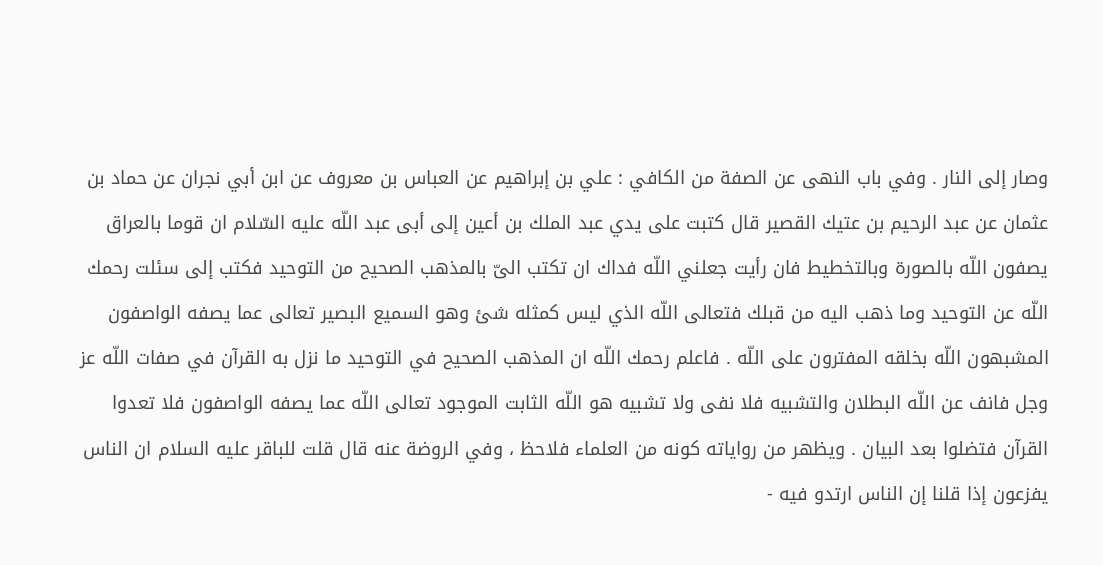وصار إلى النار . وفي باب النهى عن الصفة من الكافي : علي بن إبراهيم عن العباس بن معروف عن ابن أبي نجران عن حماد بن عثمان عن عبد الرحيم بن عتيك القصير قال كتبت على يدي عبد الملك بن أعين إلى أبى عبد اللّه عليه السّلام ان قوما بالعراق يصفون اللّه بالصورة وبالتخطيط فان رأيت جعلني اللّه فداك ان تكتب الىّ بالمذهب الصحيح من التوحيد فكتب إلى سئلت رحمك اللّه عن التوحيد وما ذهب اليه من قبلك فتعالى اللّه الذي ليس كمثله شئ وهو السميع البصير تعالى عما يصفه الواصفون المشبهون اللّه بخلقه المفترون على اللّه . فاعلم رحمك اللّه ان المذهب الصحيح في التوحيد ما نزل به القرآن في صفات اللّه عز وجل فانف عن اللّه البطلان والتشبيه فلا نفى ولا تشبيه هو اللّه الثابت الموجود تعالى اللّه عما يصفه الواصفون فلا تعدوا القرآن فتضلوا بعد البيان . ويظهر من رواياته كونه من العلماء فلاحظ ، وفي الروضة عنه قال قلت للباقر عليه السلام ان الناس يفزعون إذا قلنا إن الناس ارتدو فيه -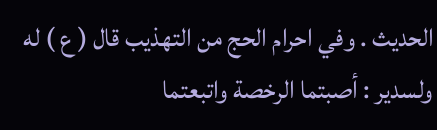الحديث . وفي احرام الحج من التهذيب قال ( ع ) له ولسدير : أصبتما الرخصة واتبعتما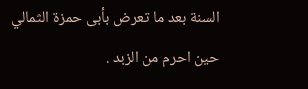السنة بعد ما تعرض بأبى حمزة الثمالي حين احرم من الزبد .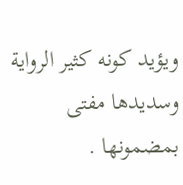ويؤيد كونه كثير الرواية وسديدها مفتى بمضمونها .